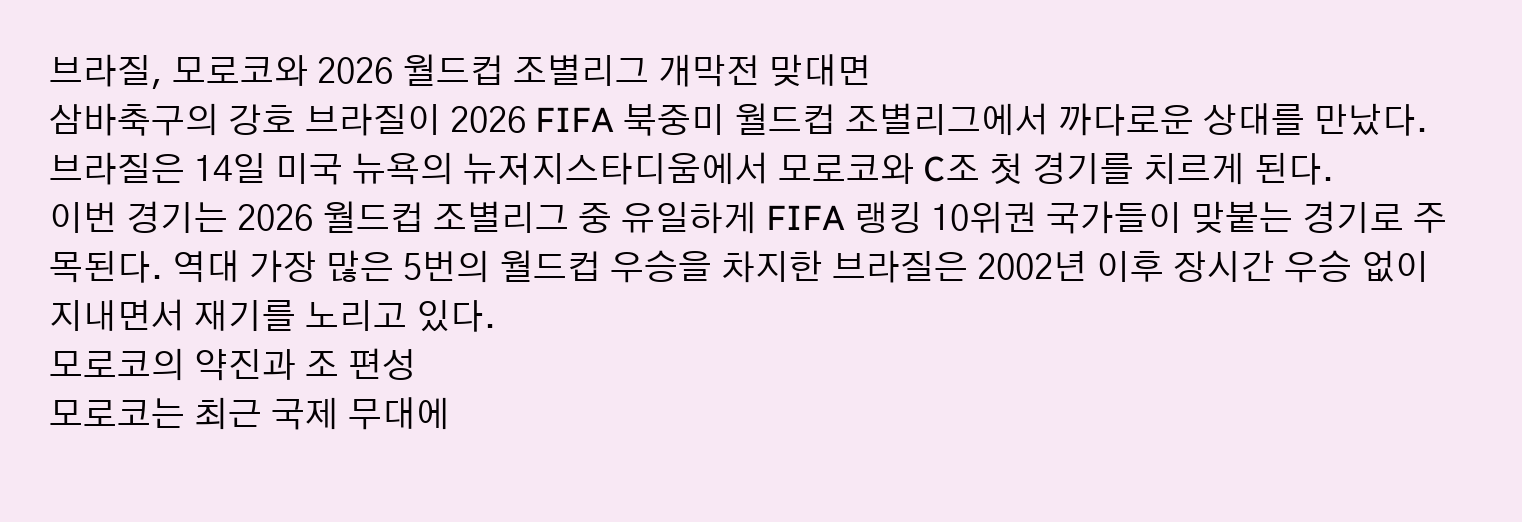브라질, 모로코와 2026 월드컵 조별리그 개막전 맞대면
삼바축구의 강호 브라질이 2026 FIFA 북중미 월드컵 조별리그에서 까다로운 상대를 만났다. 브라질은 14일 미국 뉴욕의 뉴저지스타디움에서 모로코와 C조 첫 경기를 치르게 된다.
이번 경기는 2026 월드컵 조별리그 중 유일하게 FIFA 랭킹 10위권 국가들이 맞붙는 경기로 주목된다. 역대 가장 많은 5번의 월드컵 우승을 차지한 브라질은 2002년 이후 장시간 우승 없이 지내면서 재기를 노리고 있다.
모로코의 약진과 조 편성
모로코는 최근 국제 무대에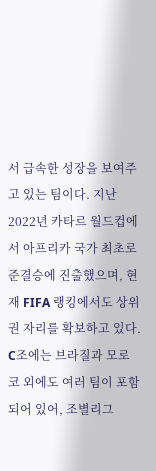서 급속한 성장을 보여주고 있는 팀이다. 지난 2022년 카타르 월드컵에서 아프리카 국가 최초로 준결승에 진출했으며, 현재 FIFA 랭킹에서도 상위권 자리를 확보하고 있다. C조에는 브라질과 모로코 외에도 여러 팀이 포함되어 있어, 조별리그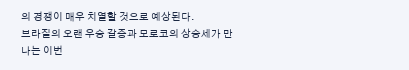의 경쟁이 매우 치열할 것으로 예상된다.
브라질의 오랜 우승 갈증과 모로코의 상승세가 만나는 이번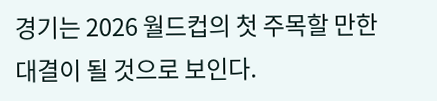경기는 2026 월드컵의 첫 주목할 만한 대결이 될 것으로 보인다.